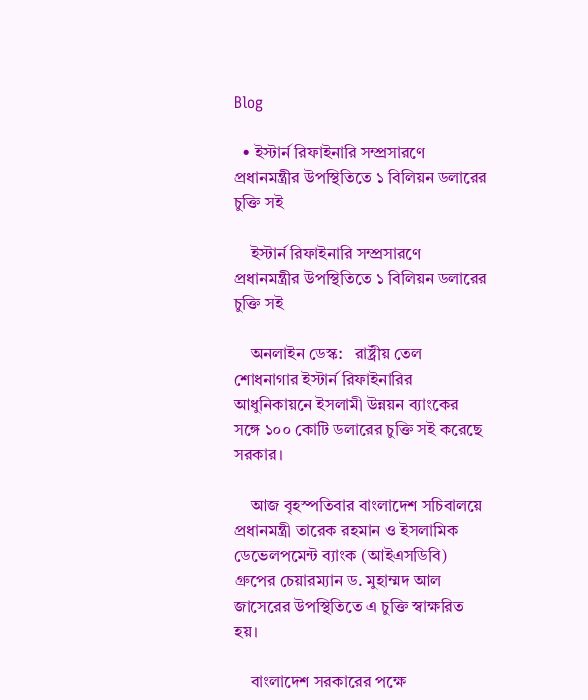Blog

  • ইস্টার্ন রিফাইনারি সম্প্রসারণে প্রধানমন্ত্রীর উপস্থিতিতে ১ বিলিয়ন ডলারের চুক্তি সই

    ইস্টার্ন রিফাইনারি সম্প্রসারণে প্রধানমন্ত্রীর উপস্থিতিতে ১ বিলিয়ন ডলারের চুক্তি সই

    অনলাইন ডেস্ক:   রাষ্ট্রীয় তেল শোধনাগার ইস্টার্ন রিফাইনারির আধুনিকায়নে ইসলামী উন্নয়ন ব্যাংকের সঙ্গে ১০০ কোটি ডলারের চুক্তি সই করেছে সরকার।

    আজ বৃহস্পতিবার বাংলাদেশ সচিবালয়ে প্রধানমন্ত্রী তারেক রহমান ও ইসলামিক ডেভেলপমেন্ট ব্যাংক (আইএসডিবি) গ্রুপের চেয়ারম্যান ড. মুহাম্মদ আল জাসেরের উপস্থিতিতে এ চুক্তি স্বাক্ষরিত হয়।

    বাংলাদেশ সরকারের পক্ষে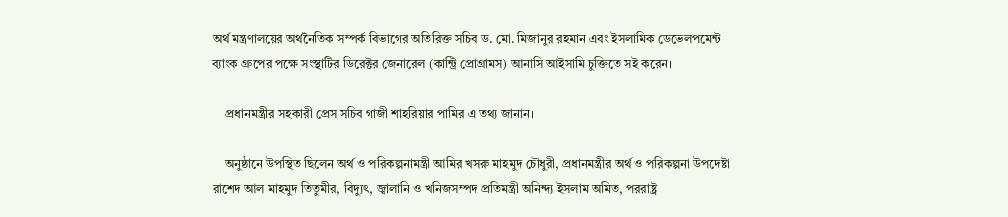অর্থ মন্ত্রণালয়ের অর্থনৈতিক সম্পর্ক বিভাগের অতিরিক্ত সচিব ড. মো. মিজানুর রহমান এবং ইসলামিক ডেভেলপমেন্ট ব্যাংক গ্রুপের পক্ষে সংস্থাটির ডিরেক্টর জেনারেল (কান্ট্রি প্রোগ্রামস) আনাসি আইসামি চুক্তিতে সই করেন।

    প্রধানমন্ত্রীর সহকারী প্রেস সচিব গাজী শাহরিয়ার পামির এ তথ্য জানান।

    অনুষ্ঠানে উপস্থিত ছিলেন অর্থ ও পরিকল্পনামন্ত্রী আমির খসরু মাহমুদ চৌধুরী, প্রধানমন্ত্রীর অর্থ ও পরিকল্পনা উপদেষ্টা রাশেদ আল মাহমুদ তিতুমীর, বিদ্যুৎ, জ্বালানি ও খনিজসম্পদ প্রতিমন্ত্রী অনিন্দ্য ইসলাম অমিত, পররাষ্ট্র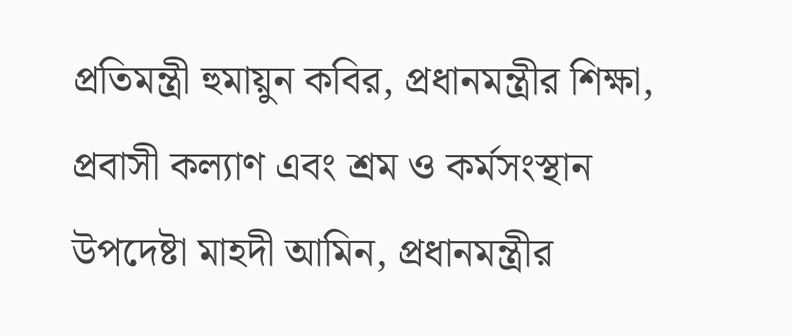প্রতিমন্ত্রী হুমায়ুন কবির, প্রধানমন্ত্রীর শিক্ষা, প্রবাসী কল্যাণ এবং শ্রম ও কর্মসংস্থান উপদেষ্টা মাহদী আমিন, প্রধানমন্ত্রীর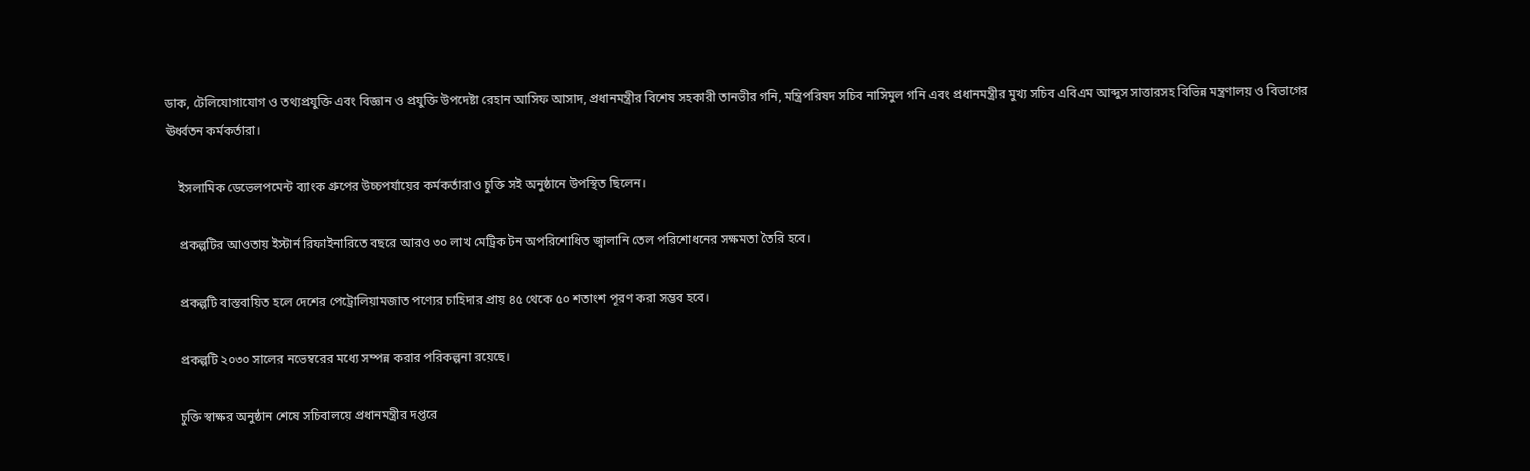ডাক, টেলিযোগাযোগ ও তথ্যপ্রযুক্তি এবং বিজ্ঞান ও প্রযুক্তি উপদেষ্টা রেহান আসিফ আসাদ, প্রধানমন্ত্রীর বিশেষ সহকারী তানভীর গনি, মন্ত্রিপরিষদ সচিব নাসিমুল গনি এবং প্রধানমন্ত্রীর মুখ্য সচিব এবিএম আব্দুস সাত্তারসহ বিভিন্ন মন্ত্রণালয় ও বিভাগের ঊর্ধ্বতন কর্মকর্তারা।

    ইসলামিক ডেভেলপমেন্ট ব্যাংক গ্রুপের উচ্চপর্যায়ের কর্মকর্তারাও চুক্তি সই অনুষ্ঠানে উপস্থিত ছিলেন।

    প্রকল্পটির আওতায় ইস্টার্ন রিফাইনারিতে বছরে আরও ৩০ লাখ মেট্রিক টন অপরিশোধিত জ্বালানি তেল পরিশোধনের সক্ষমতা তৈরি হবে।

    প্রকল্পটি বাস্তবায়িত হলে দেশের পেট্রোলিয়ামজাত পণ্যের চাহিদার প্রায় ৪৫ থেকে ৫০ শতাংশ পূরণ করা সম্ভব হবে।

    প্রকল্পটি ২০৩০ সালের নভেম্বরের মধ্যে সম্পন্ন করার পরিকল্পনা রয়েছে।

    চুক্তি স্বাক্ষর অনুষ্ঠান শেষে সচিবালয়ে প্রধানমন্ত্রীর দপ্তরে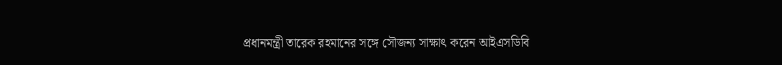প্রধানমন্ত্রী তারেক রহমানের সঙ্গে সৌজন্য সাক্ষাৎ করেন আইএসডিবি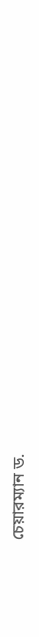চেয়ারম্যান ড.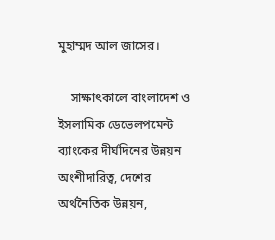মুহাম্মদ আল জাসের।

    সাক্ষাৎকালে বাংলাদেশ ও ইসলামিক ডেভেলপমেন্ট ব্যাংকের দীর্ঘদিনের উন্নয়ন অংশীদারিত্ব, দেশের অর্থনৈতিক উন্নয়ন,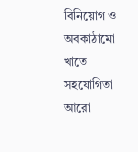বিনিয়োগ ও অবকাঠামো খাতে সহযোগিতা আরো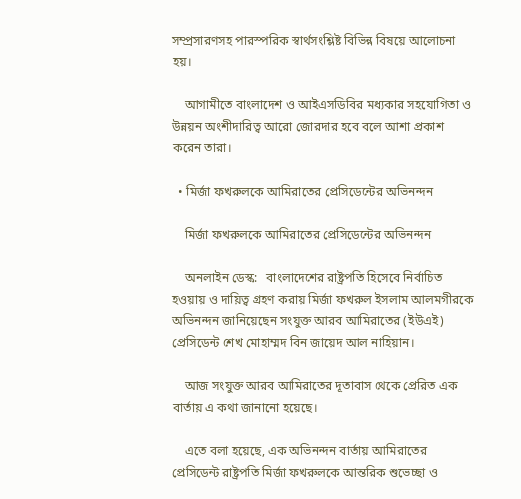সম্প্রসারণসহ পারস্পরিক স্বার্থসংশ্লিষ্ট বিভিন্ন বিষয়ে আলোচনা হয়।

    আগামীতে বাংলাদেশ ও আইএসডিবির মধ্যকার সহযোগিতা ও উন্নয়ন অংশীদারিত্ব আরো জোরদার হবে বলে আশা প্রকাশ করেন তারা।

  • মির্জা ফখরুলকে আমিরাতের প্রেসিডেন্টের অভিনন্দন

    মির্জা ফখরুলকে আমিরাতের প্রেসিডেন্টের অভিনন্দন

    অনলাইন ডেস্ক:   বাংলাদেশের রাষ্ট্রপতি হিসেবে নির্বাচিত হওয়ায় ও দায়িত্ব গ্রহণ করায় মির্জা ফখরুল ইসলাম আলমগীরকে অভিনন্দন জানিয়েছেন সংযুক্ত আরব আমিরাতের (ইউএই) প্রেসিডেন্ট শেখ মোহাম্মদ বিন জায়েদ আল নাহিয়ান।

    আজ সংযুক্ত আরব আমিরাতের দূতাবাস থেকে প্রেরিত এক বার্তায় এ কথা জানানো হয়েছে।

    এতে বলা হয়েছে, এক অভিনন্দন বার্তায় আমিরাতের প্রেসিডেন্ট রাষ্ট্রপতি মির্জা ফখরুলকে আন্তরিক শুভেচ্ছা ও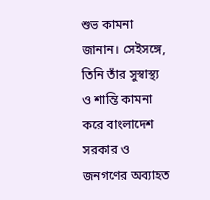শুভ কামনা জানান। সেইসঙ্গে, তিনি তাঁর সুস্বাস্থ্য ও শান্তি কামনা করে বাংলাদেশ সরকার ও জনগণের অব্যাহত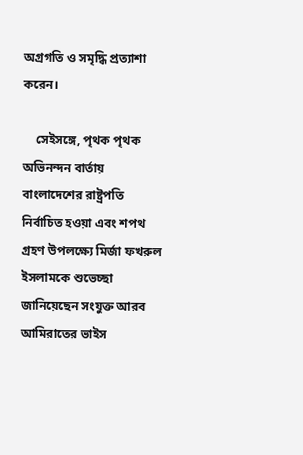অগ্রগতি ও সমৃদ্ধি প্রত্যাশা করেন।

    সেইসঙ্গে, পৃথক পৃথক অভিনন্দন বার্তায় বাংলাদেশের রাষ্ট্রপতি নির্বাচিত হওয়া এবং শপথ গ্রহণ উপলক্ষ্যে মির্জা ফখরুল ইসলামকে শুভেচ্ছা জানিয়েছেন সংযুক্ত আরব আমিরাতের ভাইস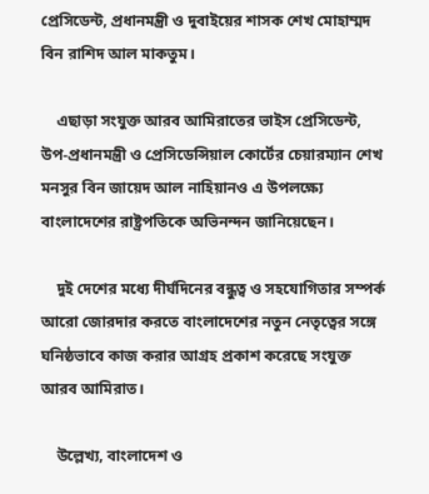প্রেসিডেন্ট, প্রধানমন্ত্রী ও দুবাইয়ের শাসক শেখ মোহাম্মদ বিন রাশিদ আল মাকতুম।

    এছাড়া সংযুক্ত আরব আমিরাতের ভাইস প্রেসিডেন্ট, উপ-প্রধানমন্ত্রী ও প্রেসিডেন্সিয়াল কোর্টের চেয়ারম্যান শেখ মনসুর বিন জায়েদ আল নাহিয়ানও এ উপলক্ষ্যে বাংলাদেশের রাষ্ট্রপতিকে অভিনন্দন জানিয়েছেন।

    দুই দেশের মধ্যে দীর্ঘদিনের বন্ধুত্ব ও সহযোগিতার সম্পর্ক আরো জোরদার করতে বাংলাদেশের নতুন নেতৃত্বের সঙ্গে ঘনিষ্ঠভাবে কাজ করার আগ্রহ প্রকাশ করেছে সংযুক্ত আরব আমিরাত।

    উল্লেখ্য, বাংলাদেশ ও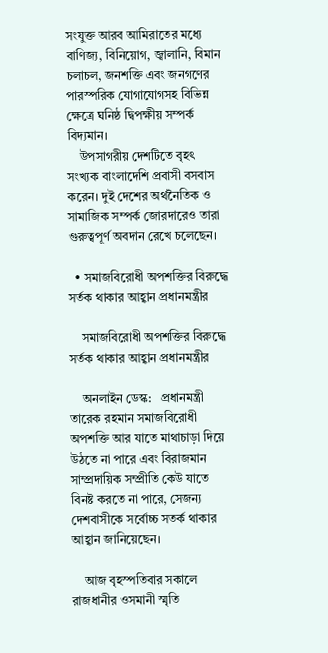সংযুক্ত আরব আমিরাতের মধ্যে বাণিজ্য, বিনিয়োগ, জ্বালানি, বিমান চলাচল, জনশক্তি এবং জনগণের পারস্পরিক যোগাযোগসহ বিভিন্ন ক্ষেত্রে ঘনিষ্ঠ দ্বিপক্ষীয় সম্পর্ক বিদ্যমান।
    উপসাগরীয় দেশটিতে বৃহৎ সংখ্যক বাংলাদেশি প্রবাসী বসবাস করেন। দুই দেশের অর্থনৈতিক ও সামাজিক সম্পর্ক জোরদারেও তারা গুরুত্বপূর্ণ অবদান রেখে চলেছেন।

  • সমাজবিরোধী অপশক্তির বিরুদ্ধে সর্তক থাকার আহ্বান প্রধানমন্ত্রীর

    সমাজবিরোধী অপশক্তির বিরুদ্ধে সর্তক থাকার আহ্বান প্রধানমন্ত্রীর

    অনলাইন ডেস্ক:   প্রধানমন্ত্রী তারেক রহমান সমাজবিরোধী অপশক্তি আর যাতে মাথাচাড়া দিয়ে উঠতে না পারে এবং বিরাজমান সাম্প্রদায়িক সম্প্রীতি কেউ যাতে বিনষ্ট করতে না পারে, সেজন্য দেশবাসীকে সর্বোচ্চ সতর্ক থাকার আহ্বান জানিয়েছেন।

    আজ বৃহস্পতিবার সকালে রাজধানীর ওসমানী স্মৃতি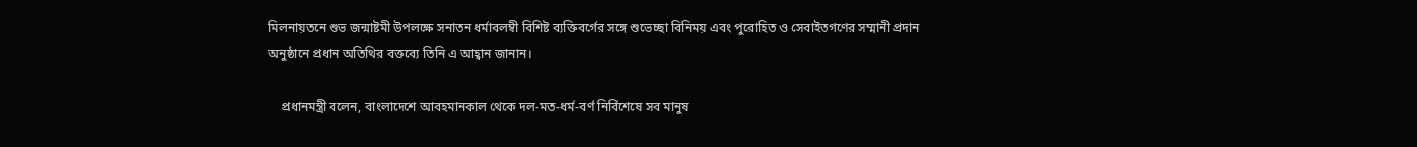মিলনায়তনে শুভ জন্মাষ্টমী উপলক্ষে সনাতন ধর্মাবলম্বী বিশিষ্ট ব্যক্তিবর্গের সঙ্গে শুভেচ্ছা বিনিময় এবং পুরোহিত ও সেবাইতগণের সম্মানী প্রদান অনুষ্ঠানে প্রধান অতিথির বক্তব্যে তিনি এ আহ্বান জানান।

    প্রধানমন্ত্রী বলেন, বাংলাদেশে আবহমানকাল থেকে দল-মত-ধর্ম-বর্ণ নির্বিশেষে সব মানুষ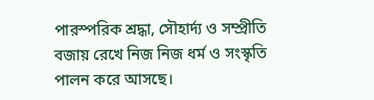পারস্পরিক শ্রদ্ধা, সৌহার্দ্য ও সম্প্রীতি বজায় রেখে নিজ নিজ ধর্ম ও সংস্কৃতি পালন করে আসছে।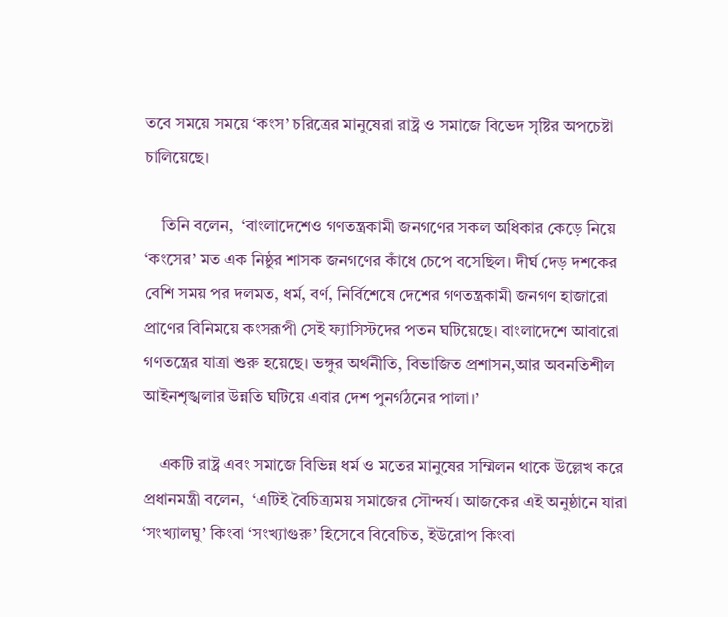তবে সময়ে সময়ে ‘কংস’ চরিত্রের মানুষেরা রাষ্ট্র ও সমাজে বিভেদ সৃষ্টির অপচেষ্টা চালিয়েছে।

    তিনি বলেন,  ‘বাংলাদেশেও গণতন্ত্রকামী জনগণের সকল অধিকার কেড়ে নিয়ে ‘কংসের’ মত এক নিষ্ঠুর শাসক জনগণের কাঁধে চেপে বসেছিল। দীর্ঘ দেড় দশকের বেশি সময় পর দলমত, ধর্ম, বর্ণ, নির্বিশেষে দেশের গণতন্ত্রকামী জনগণ হাজারো প্রাণের বিনিময়ে কংসরূপী সেই ফ্যাসিস্টদের পতন ঘটিয়েছে। বাংলাদেশে আবারো গণতন্ত্রের যাত্রা শুরু হয়েছে। ভঙ্গুর অর্থনীতি, বিভাজিত প্রশাসন,আর অবনতিশীল আইনশৃঙ্খলার উন্নতি ঘটিয়ে এবার দেশ পুনর্গঠনের পালা।’

    একটি রাষ্ট্র এবং সমাজে বিভিন্ন ধর্ম ও মতের মানুষের সম্মিলন থাকে উল্লেখ করে প্রধানমন্ত্রী বলেন,  ‘এটিই বৈচিত্র্যময় সমাজের সৌন্দর্য। আজকের এই অনুষ্ঠানে যারা ‘সংখ্যালঘু’ কিংবা ‘সংখ্যাগুরু’ হিসেবে বিবেচিত, ইউরোপ কিংবা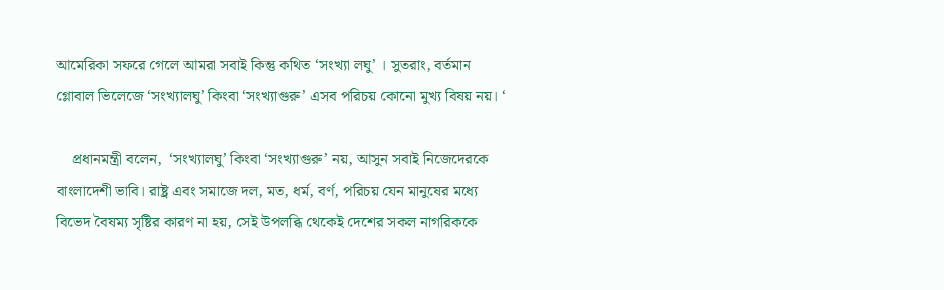আমেরিকা সফরে গেলে আমরা সবাই কিন্তু কথিত ‘সংখ্যা লঘু’ । সুতরাং, বর্তমান গ্লোবাল ভিলেজে ‘সংখ্যালঘু’ কিংবা ‘সংখ্যাগুরু’ এসব পরিচয় কোনো মুখ্য বিষয় নয়। ‘

    প্রধানমন্ত্রী বলেন,  ‘সংখ্যালঘু’ কিংবা ‘সংখ্যাগুরু’ নয়, আসুন সবাই নিজেদেরকে বাংলাদেশী ভাবি। রাষ্ট্র এবং সমাজে দল, মত, ধর্ম, বর্ণ, পরিচয় যেন মানুষের মধ্যে বিভেদ বৈষম্য সৃষ্টির কারণ না হয়, সেই উপলব্ধি থেকেই দেশের সকল নাগরিককে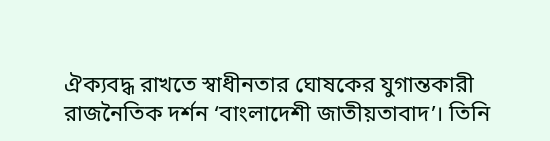ঐক্যবদ্ধ রাখতে স্বাধীনতার ঘোষকের যুগান্তকারী রাজনৈতিক দর্শন ‘বাংলাদেশী জাতীয়তাবাদ’। তিনি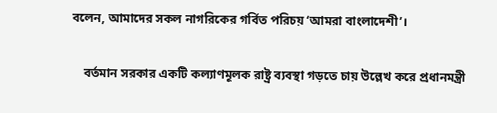বলেন, আমাদের সকল নাগরিকের গর্বিত পরিচয় ‘আমরা বাংলাদেশী’।

    বর্তমান সরকার একটি কল্যাণমূলক রাষ্ট্র ব্যবস্থা গড়তে চায় উল্লেখ করে প্রধানমন্ত্রী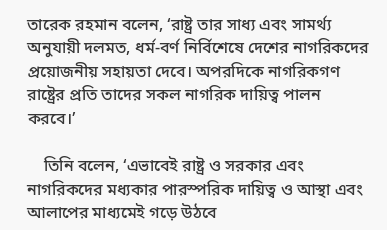তারেক রহমান বলেন, ‘রাষ্ট্র তার সাধ্য এবং সামর্থ্য অনুযায়ী দলমত, ধর্ম-বর্ণ নির্বিশেষে দেশের নাগরিকদের প্রয়োজনীয় সহায়তা দেবে। অপরদিকে নাগরিকগণ রাষ্ট্রের প্রতি তাদের সকল নাগরিক দায়িত্ব পালন করবে।’

    তিনি বলেন, ‘এভাবেই রাষ্ট্র ও সরকার এবং নাগরিকদের মধ্যকার পারস্পরিক দায়িত্ব ও আস্থা এবং আলাপের মাধ্যমেই গড়ে উঠবে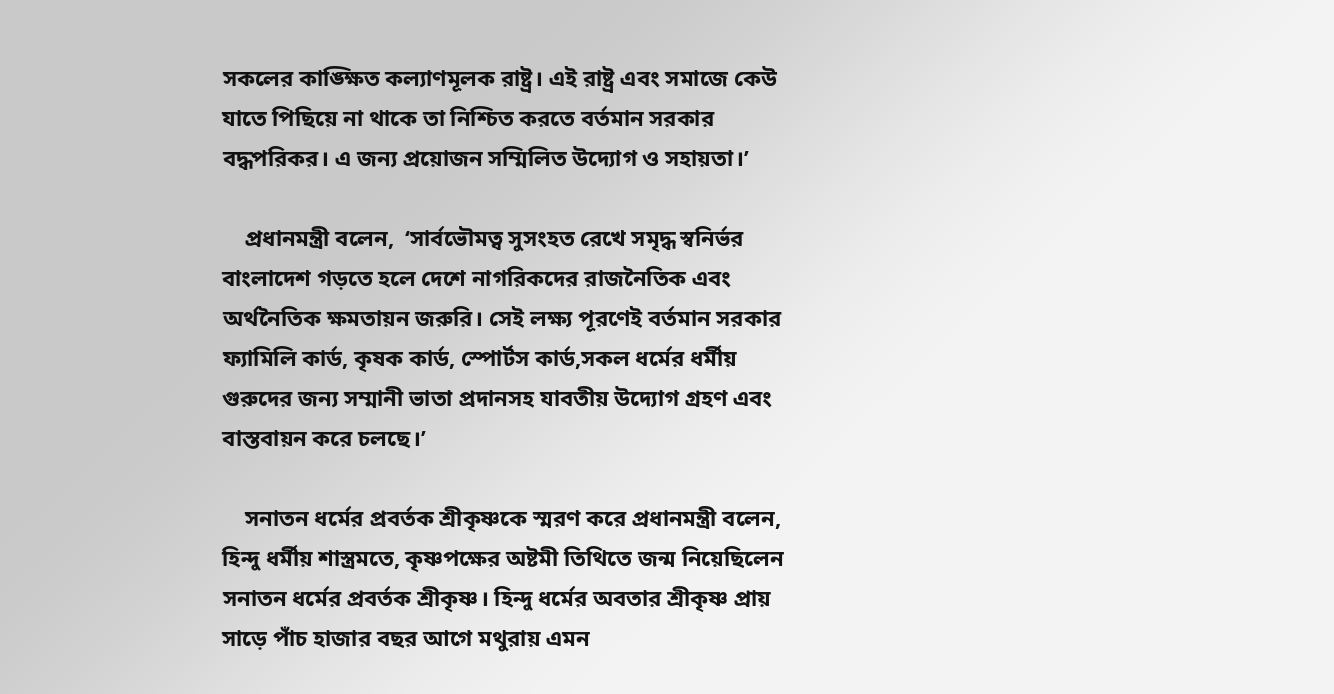সকলের কাঙ্ক্ষিত কল্যাণমূলক রাষ্ট্র। এই রাষ্ট্র এবং সমাজে কেউ যাতে পিছিয়ে না থাকে তা নিশ্চিত করতে বর্তমান সরকার বদ্ধপরিকর। এ জন্য প্রয়োজন সম্মিলিত উদ্যোগ ও সহায়তা।’

    প্রধানমন্ত্রী বলেন,  ‘সার্বভৌমত্ব সুসংহত রেখে সমৃদ্ধ স্বনির্ভর বাংলাদেশ গড়তে হলে দেশে নাগরিকদের রাজনৈতিক এবং অর্থনৈতিক ক্ষমতায়ন জরুরি। সেই লক্ষ্য পূরণেই বর্তমান সরকার ফ্যামিলি কার্ড, কৃষক কার্ড, স্পোর্টস কার্ড,সকল ধর্মের ধর্মীয় গুরুদের জন্য সম্মানী ভাতা প্রদানসহ যাবতীয় উদ্যোগ গ্রহণ এবং বাস্তবায়ন করে চলছে।’

    সনাতন ধর্মের প্রবর্তক শ্রীকৃষ্ণকে স্মরণ করে প্রধানমন্ত্রী বলেন, হিন্দু ধর্মীয় শাস্ত্রমতে, কৃষ্ণপক্ষের অষ্টমী তিথিতে জন্ম নিয়েছিলেন সনাতন ধর্মের প্রবর্তক শ্রীকৃষ্ণ। হিন্দু ধর্মের অবতার শ্রীকৃষ্ণ প্রায় সাড়ে পাঁচ হাজার বছর আগে মথুরায় এমন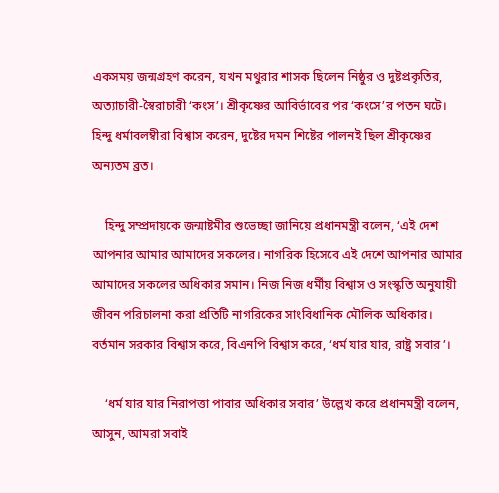একসময় জন্মগ্রহণ করেন, যখন মথুরার শাসক ছিলেন নিষ্ঠুর ও দুষ্টপ্রকৃতির, অত্যাচারী-স্বৈরাচারী ‘কংস’। শ্রীকৃষ্ণের আবির্ভাবের পর ‘কংসে’র পতন ঘটে। হিন্দু ধর্মাবলম্বীরা বিশ্বাস করেন, দুষ্টের দমন শিষ্টের পালনই ছিল শ্রীকৃষ্ণের অন্যতম ব্রত।

    হিন্দু সম্প্রদায়কে জন্মাষ্টমীর শুভেচ্ছা জানিয়ে প্রধানমন্ত্রী বলেন, ‘এই দেশ আপনার আমার আমাদের সকলের। নাগরিক হিসেবে এই দেশে আপনার আমার আমাদের সকলের অধিকার সমান। নিজ নিজ ধর্মীয় বিশ্বাস ও সংস্কৃতি অনুযায়ী জীবন পরিচালনা করা প্রতিটি নাগরিকের সাংবিধানিক মৌলিক অধিকার। বর্তমান সরকার বিশ্বাস করে, বিএনপি বিশ্বাস করে, ‘ধর্ম যার যার, রাষ্ট্র সবার’।

    ‘ধর্ম যার যার নিরাপত্তা পাবার অধিকার সবার’ উল্লেখ করে প্রধানমন্ত্রী বলেন, আসুন, আমরা সবাই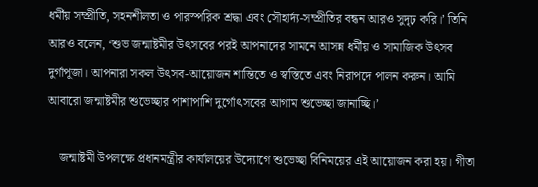ধর্মীয় সম্প্রীতি, সহনশীলতা ও পারস্পরিক শ্রদ্ধা এবং সৌহার্দ্য-সম্প্রীতির বন্ধন আরও সুদৃঢ় করি।’ তিনি আরও বলেন, ‘শুভ জন্মাষ্টমীর উৎসবের পরই আপনাদের সামনে আসন্ন ধর্মীয় ও সামাজিক উৎসব দুর্গাপূজা। আপনারা সকল উৎসব-আয়োজন শান্তিতে ও স্বস্তিতে এবং নিরাপদে পালন করুন। আমি আবারো জন্মাষ্টমীর শুভেচ্ছার পাশাপাশি দুর্গোৎসবের আগাম শুভেচ্ছা জানাচ্ছি।’

    জন্মাষ্টমী উপলক্ষে প্রধানমন্ত্রীর কার্যালয়ের উদ্যোগে শুভেচ্ছা বিনিময়ের এই আয়োজন করা হয়। গীতা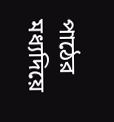পাঠের মধ্যদিয়ে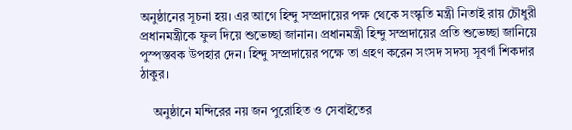অনুষ্ঠানের সূচনা হয়। এর আগে হিন্দু সম্প্রদায়ের পক্ষ থেকে সংস্কৃতি মন্ত্রী নিতাই রায় চৌধুরী প্রধানমন্ত্রীকে ফুল দিয়ে শুভেচ্ছা জানান। প্রধানমন্ত্রী হিন্দু সম্প্রদায়ের প্রতি শুভেচ্ছা জানিয়ে পুস্পস্তবক উপহার দেন। হিন্দু সম্প্রদায়ের পক্ষে তা গ্রহণ করেন সংসদ সদস্য সূবর্ণা শিকদার ঠাকুর।

    অনুষ্ঠানে মন্দিরের নয় জন পুরোহিত ও সেবাইতের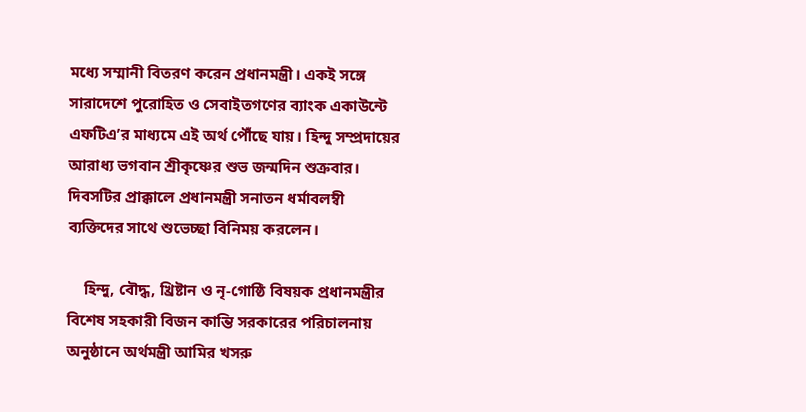মধ্যে সম্মানী বিতরণ করেন প্রধানমন্ত্রী। একই সঙ্গে সারাদেশে পুরোহিত ও সেবাইতগণের ব্যাংক একাউন্টে এফটিএ’র মাধ্যমে এই অর্থ পৌঁছে যায়। হিন্দু সম্প্রদায়ের আরাধ্য ভগবান শ্রীকৃষ্ণের শুভ জন্মদিন শুক্রবার। দিবসটির প্রাক্কালে প্রধানমন্ত্রী সনাতন ধর্মাবলম্বী ব্যক্তিদের সাথে শুভেচ্ছা বিনিময় করলেন।

    হিন্দু, বৌদ্ধ, খ্রিষ্টান ও নৃ-গোষ্ঠি বিষয়ক প্রধানমন্ত্রীর বিশেষ সহকারী বিজন কান্তি সরকারের পরিচালনায় অনুষ্ঠানে অর্থমন্ত্রী আমির খসরু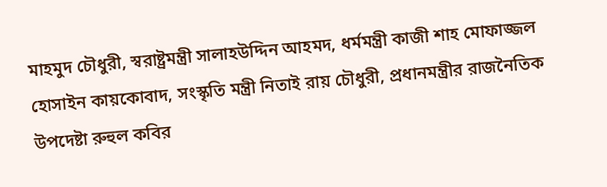মাহমুদ চৌধুরী, স্বরাষ্ট্রমন্ত্রী সালাহউদ্দিন আহমদ, ধর্মমন্ত্রী কাজী শাহ মোফাজ্জল হোসাইন কায়কোবাদ, সংস্কৃতি মন্ত্রী নিতাই রায় চৌধুরী, প্রধানমন্ত্রীর রাজনৈতিক উপদেষ্টা রুহুল কবির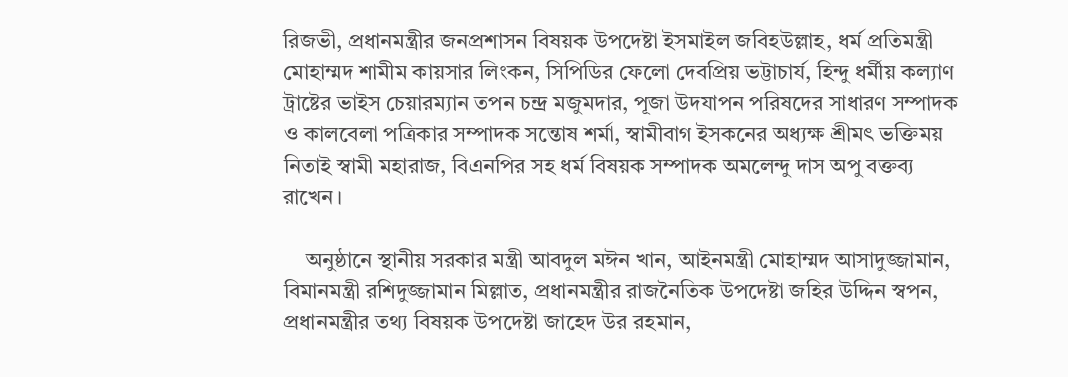রিজভী, প্রধানমন্ত্রীর জনপ্রশাসন বিষয়ক উপদেষ্টা ইসমাইল জবিহউল্লাহ, ধর্ম প্রতিমন্ত্রী মোহাম্মদ শামীম কায়সার লিংকন, সিপিডির ফেলো দেবপ্রিয় ভট্টাচার্য, হিন্দু ধর্মীয় কল্যাণ ট্রাষ্টের ভাইস চেয়ারম্যান তপন চন্দ্র মজুমদার, পূজা উদযাপন পরিষদের সাধারণ সম্পাদক ও কালবেলা পত্রিকার সম্পাদক সন্তোষ শর্মা, স্বামীবাগ ইসকনের অধ্যক্ষ শ্রীমৎ ভক্তিময় নিতাই স্বামী মহারাজ, বিএনপির সহ ধর্ম বিষয়ক সম্পাদক অমলেন্দু দাস অপু বক্তব্য রাখেন।

    অনুষ্ঠানে স্থানীয় সরকার মন্ত্রী আবদুল মঈন খান, আইনমন্ত্রী মোহাম্মদ আসাদুজ্জামান, বিমানমন্ত্রী রশিদুজ্জামান মিল্লাত, প্রধানমন্ত্রীর রাজনৈতিক উপদেষ্টা জহির উদ্দিন স্বপন, প্রধানমন্ত্রীর তথ্য বিষয়ক উপদেষ্টা জাহেদ উর রহমান,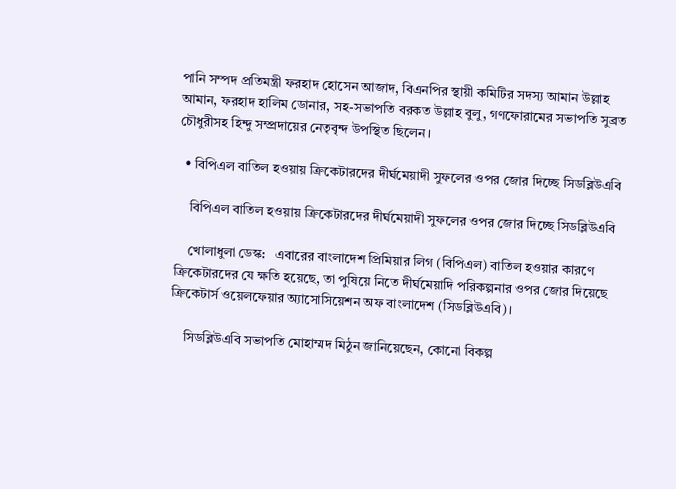পানি সম্পদ প্রতিমন্ত্রী ফরহাদ হোসেন আজাদ, বিএনপির স্থায়ী কমিটির সদস্য আমান উল্লাহ আমান, ফরহাদ হালিম ডোনার, সহ-সভাপতি বরকত উল্লাহ বুলু, গণফোরামের সভাপতি সুব্রত চৌধুরীসহ হিন্দু সম্প্রদায়ের নেতৃবৃন্দ উপস্থিত ছিলেন।

  • বিপিএল বাতিল হওয়ায় ক্রিকেটারদের দীর্ঘমেয়াদী সুফলের ওপর জোর দিচ্ছে সিডব্লিউএবি

    বিপিএল বাতিল হওয়ায় ক্রিকেটারদের দীর্ঘমেয়াদী সুফলের ওপর জোর দিচ্ছে সিডব্লিউএবি

    খোলাধুলা ডেস্ক:   এবারের বাংলাদেশ প্রিমিয়ার লিগ (বিপিএল) বাতিল হওয়ার কারণে ক্রিকেটারদের যে ক্ষতি হয়েছে, তা পুষিয়ে নিতে দীর্ঘমেয়াদি পরিকল্পনার ওপর জোর দিয়েছে ক্রিকেটার্স ওয়েলফেয়ার অ্যাসোসিয়েশন অফ বাংলাদেশ (সিডব্লিউএবি)।

    সিডব্লিউএবি সভাপতি মোহাম্মদ মিঠুন জানিয়েছেন, কোনো বিকল্প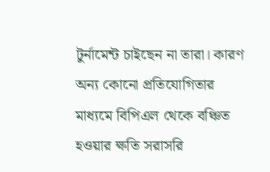টুর্নামেন্ট চাইছেন না তারা। কারণ অন্য কোনো প্রতিযোগিতার মাধ্যমে বিপিএল থেকে বঞ্চিত হওয়ার ক্ষতি সরাসরি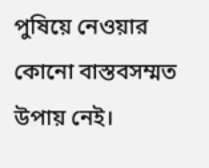পুষিয়ে নেওয়ার কোনো বাস্তবসম্মত উপায় নেই।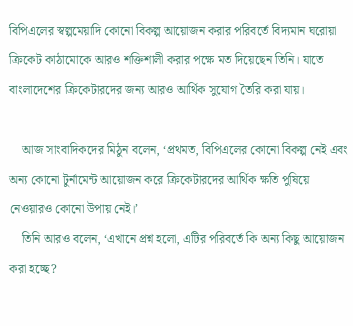বিপিএলের স্বল্পমেয়াদি কোনো বিকল্প আয়োজন করার পরিবর্তে বিদ্যমান ঘরোয়া ক্রিকেট কাঠামোকে আরও শক্তিশালী করার পক্ষে মত দিয়েছেন তিনি। যাতে বাংলাদেশের ক্রিকেটারদের জন্য আরও আর্থিক সুযোগ তৈরি করা যায়।

    আজ সাংবাদিকদের মিঠুন বলেন, ‘প্রথমত, বিপিএলের কোনো বিকল্প নেই এবং অন্য কোনো টুর্নামেন্ট আয়োজন করে ক্রিকেটারদের আর্থিক ক্ষতি পুষিয়ে নেওয়ারও কোনো উপায় নেই।’
    তিনি আরও বলেন, ‘এখানে প্রশ্ন হলো, এটির পরিবর্তে কি অন্য কিছু আয়োজন করা হচ্ছে?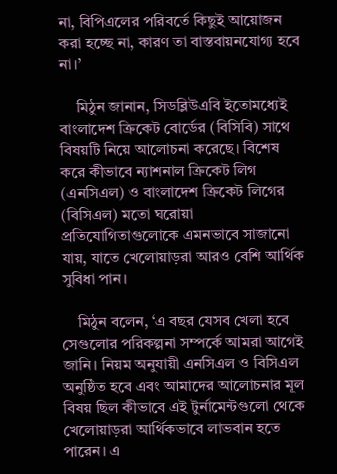না, বিপিএলের পরিবর্তে কিছুই আয়োজন করা হচ্ছে না, কারণ তা বাস্তবায়নযোগ্য হবে না।’

    মিঠুন জানান, সিডব্লিউএবি ইতোমধ্যেই বাংলাদেশ ক্রিকেট বোর্ডের (বিসিবি) সাথে বিষয়টি নিয়ে আলোচনা করেছে। বিশেষ করে কীভাবে ন্যাশনাল ক্রিকেট লিগ (এনসিএল) ও বাংলাদেশ ক্রিকেট লিগের (বিসিএল) মতো ঘরোয়া প্রতিযোগিতাগুলোকে এমনভাবে সাজানো যায়, যাতে খেলোয়াড়রা আরও বেশি আর্থিক সুবিধা পান।

    মিঠুন বলেন, ‘এ বছর যেসব খেলা হবে সেগুলোর পরিকল্পনা সম্পর্কে আমরা আগেই জানি। নিয়ম অনুযায়ী এনসিএল ও বিসিএল অনুষ্ঠিত হবে এবং আমাদের আলোচনার মূল বিষয় ছিল কীভাবে এই টুর্নামেন্টগুলো থেকে খেলোয়াড়রা আর্থিকভাবে লাভবান হতে পারেন। এ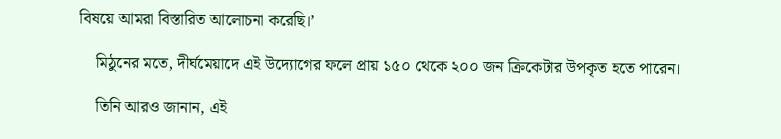বিষয়ে আমরা বিস্তারিত আলোচনা করেছি।’

    মিঠুনের মতে, দীর্ঘমেয়াদে এই উদ্যোগের ফলে প্রায় ১৫০ থেকে ২০০ জন ক্রিকেটার উপকৃত হতে পারেন।

    তিনি আরও জানান, এই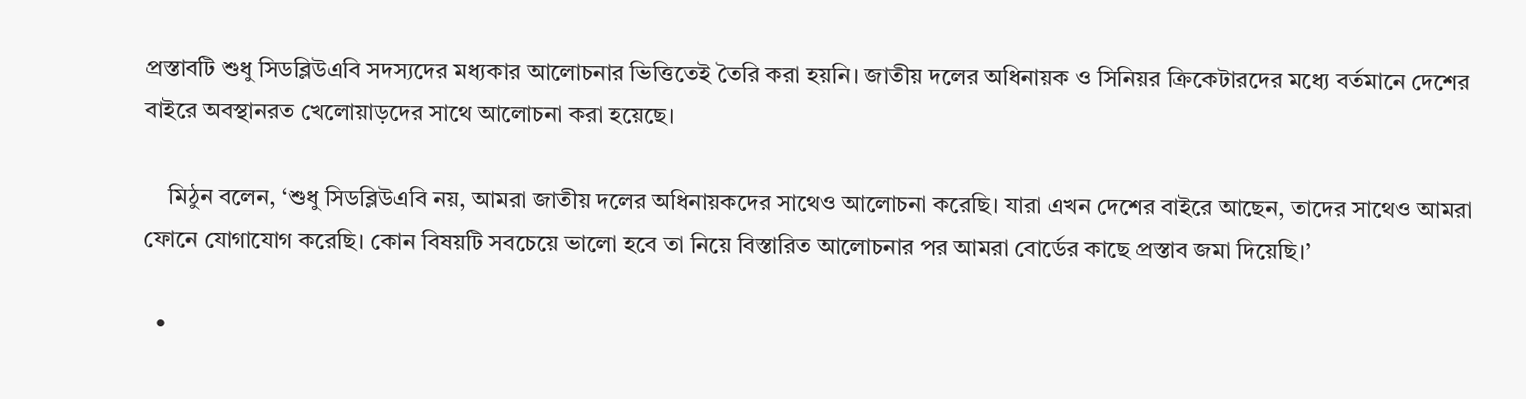প্রস্তাবটি শুধু সিডব্লিউএবি সদস্যদের মধ্যকার আলোচনার ভিত্তিতেই তৈরি করা হয়নি। জাতীয় দলের অধিনায়ক ও সিনিয়র ক্রিকেটারদের মধ্যে বর্তমানে দেশের বাইরে অবস্থানরত খেলোয়াড়দের সাথে আলোচনা করা হয়েছে।

    মিঠুন বলেন, ‘শুধু সিডব্লিউএবি নয়, আমরা জাতীয় দলের অধিনায়কদের সাথেও আলোচনা করেছি। যারা এখন দেশের বাইরে আছেন, তাদের সাথেও আমরা ফোনে যোগাযোগ করেছি। কোন বিষয়টি সবচেয়ে ভালো হবে তা নিয়ে বিস্তারিত আলোচনার পর আমরা বোর্ডের কাছে প্রস্তাব জমা দিয়েছি।’

  •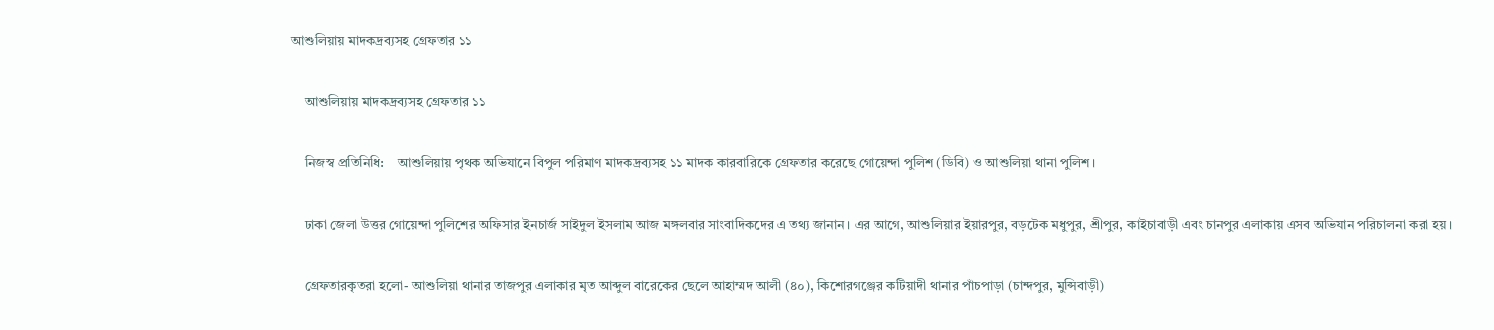আশুলিয়ায় মাদকদ্রব্যসহ গ্রেফতার ১১

    আশুলিয়ায় মাদকদ্রব্যসহ গ্রেফতার ১১

    নিজস্ব প্রতিনিধি:    আশুলিয়ায় পৃথক অভিযানে বিপুল পরিমাণ মাদকদ্রব্যসহ ১১ মাদক কারবারিকে গ্রেফতার করেছে গোয়েন্দা পুলিশ (ডিবি) ও আশুলিয়া থানা পুলিশ।

    ঢাকা জেলা উত্তর গোয়েন্দা পুলিশের অফিসার ইনচার্জ সাইদুল ইসলাম আজ মঙ্গলবার সাংবাদিকদের এ তথ্য জানান। এর আগে, আশুলিয়ার ইয়ারপুর, বড়টেক মধুপুর, শ্রীপুর, কাইচাবাড়ী এবং চানপুর এলাকায় এসব অভিযান পরিচালনা করা হয়।

    গ্রেফতারকৃতরা হলো- আশুলিয়া থানার তাজপুর এলাকার মৃত আব্দুল বারেকের ছেলে আহাম্মদ আলী (৪০), কিশোরগঞ্জের কটিয়াদী থানার পাঁচপাড়া (চান্দপুর, মুন্সিবাড়ী)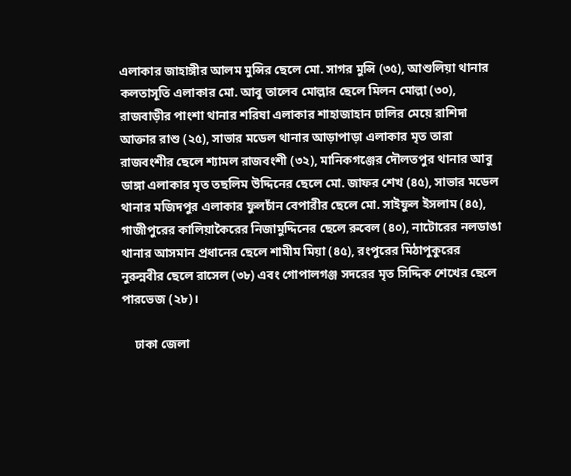এলাকার জাহাঙ্গীর আলম মুন্সির ছেলে মো. সাগর মুন্সি (৩৫), আশুলিয়া থানার কলতাসূতি এলাকার মো. আবু তালেব মোল্লার ছেলে মিলন মোল্লা (৩০), রাজবাড়ীর পাংশা থানার শরিষা এলাকার শাহাজাহান ঢালির মেয়ে রাশিদা আক্তার রাশু (২৫), সাভার মডেল থানার আড়াপাড়া এলাকার মৃত তারা রাজবংশীর ছেলে শ্যামল রাজবংশী (৩২), মানিকগঞ্জের দৌলতপুর থানার আবু ডাঙ্গা এলাকার মৃত তছলিম উদ্দিনের ছেলে মো. জাফর শেখ (৪৫), সাভার মডেল থানার মজিদপুর এলাকার ফুলচাঁন বেপারীর ছেলে মো. সাইফুল ইসলাম (৪৫), গাজীপুরের কালিয়াকৈরের নিজামুদ্দিনের ছেলে রুবেল (৪০), নাটোরের নলডাঙা থানার আসমান প্রধানের ছেলে শামীম মিয়া (৪৫), রংপুরের মিঠাপুকুরের নুরুন্নবীর ছেলে রাসেল (৩৮) এবং গোপালগঞ্জ সদরের মৃত সিদ্দিক শেখের ছেলে পারভেজ (২৮)।

    ঢাকা জেলা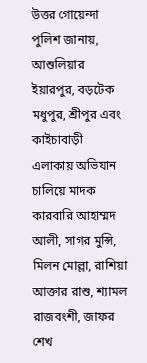উত্তর গোয়েন্দা পুলিশ জানায়, আশুলিয়ার ইয়ারপুর, বড়টেক মধুপুর, শ্রীপুর এবং কাইচাবাড়ী এলাকায় অভিযান চালিয়ে মাদক কারবারি আহাম্মদ আলী, সাগর মুন্সি, মিলন মোল্লা, রাশিয়া আক্তার রাশু, শ্যামল রাজবংশী, জাফর শেখ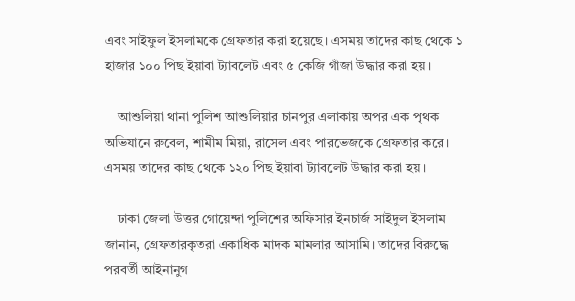এবং সাইফুল ইসলামকে গ্রেফতার করা হয়েছে। এসময় তাদের কাছ থেকে ১ হাজার ১০০ পিছ ইয়াবা ট্যাবলেট এবং ৫ কেজি গাঁজা উদ্ধার করা হয়।

    আশুলিয়া থানা পুলিশ আশুলিয়ার চানপুর এলাকায় অপর এক পৃথক অভিযানে রুবেল, শামীম মিয়া, রাসেল এবং পারভেজকে গ্রেফতার করে। এসময় তাদের কাছ থেকে ১২০ পিছ ইয়াবা ট্যাবলেট উদ্ধার করা হয়।

    ঢাকা জেলা উত্তর গোয়েন্দা পুলিশের অফিসার ইনচার্জ সাইদুল ইসলাম জানান, গ্রেফতারকৃতরা একাধিক মাদক মামলার আসামি। তাদের বিরুদ্ধে পরবর্তী আইনানুগ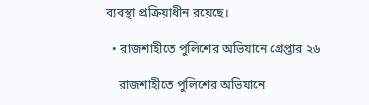ব্যবস্থা প্রক্রিয়াধীন রয়েছে।

  • রাজশাহীতে পুলিশের অভিযানে গ্রেপ্তার ২৬

    রাজশাহীতে পুলিশের অভিযানে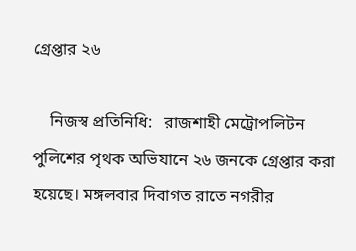গ্রেপ্তার ২৬

    নিজস্ব প্রতিনিধি:   রাজশাহী মেট্রোপলিটন পুলিশের পৃথক অভিযানে ২৬ জনকে গ্রেপ্তার করা হয়েছে। মঙ্গলবার দিবাগত রাতে নগরীর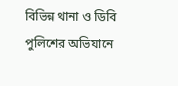বিভিন্ন থানা ও ডিবি পুলিশের অভিযানে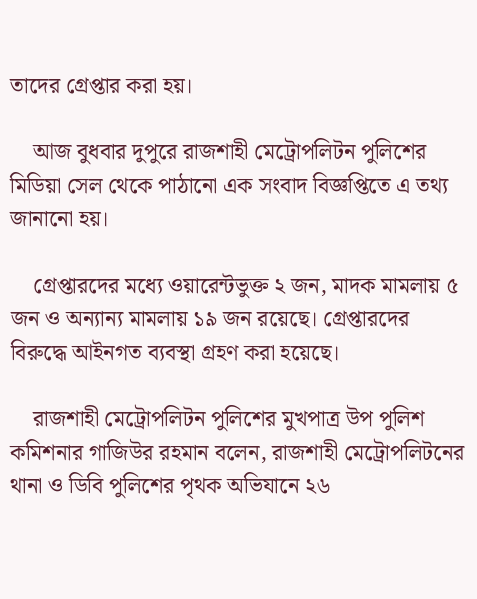তাদের গ্রেপ্তার করা হয়।

    আজ বুধবার দুপুরে রাজশাহী মেট্রোপলিটন পুলিশের মিডিয়া সেল থেকে পাঠানো এক সংবাদ বিজ্ঞপ্তিতে এ তথ্য জানানো হয়।

    গ্রেপ্তারদের মধ্যে ওয়ারেন্টভুক্ত ২ জন, মাদক মামলায় ৫ জন ও অন্যান্য মামলায় ১৯ জন রয়েছে। গ্রেপ্তারদের  বিরুদ্ধে আইনগত ব্যবস্থা গ্রহণ করা হয়েছে।

    রাজশাহী মেট্রোপলিটন পুলিশের মুখপাত্র উপ পুলিশ কমিশনার গাজিউর রহমান বলেন, রাজশাহী মেট্রোপলিটনের থানা ও ডিবি পুলিশের পৃথক অভিযানে ২৬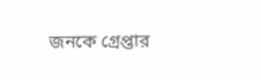জনকে গ্রেপ্তার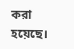করা হয়েছে।